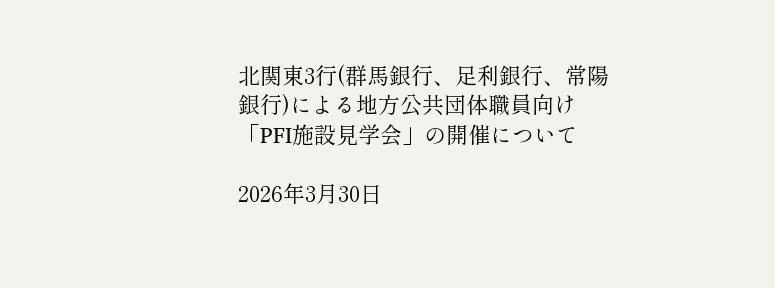北関東3行(群馬銀行、足利銀行、常陽銀行)による地方公共団体職員向け「PFI施設見学会」の開催について

2026年3月30日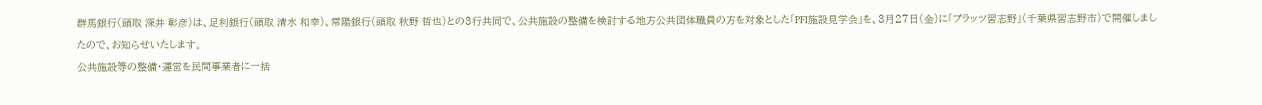群馬銀行(頭取 深井 彰彦)は、足利銀行(頭取 清水 和幸)、常陽銀行(頭取 秋野 哲也)との3行共同で、公共施設の整備を検討する地方公共団体職員の方を対象とした「PFI施設見学会」を、3月27日(金)に「プラッツ習志野」(千葉県習志野市)で開催しましたので、お知らせいたします。
公共施設等の整備・運営を民間事業者に一括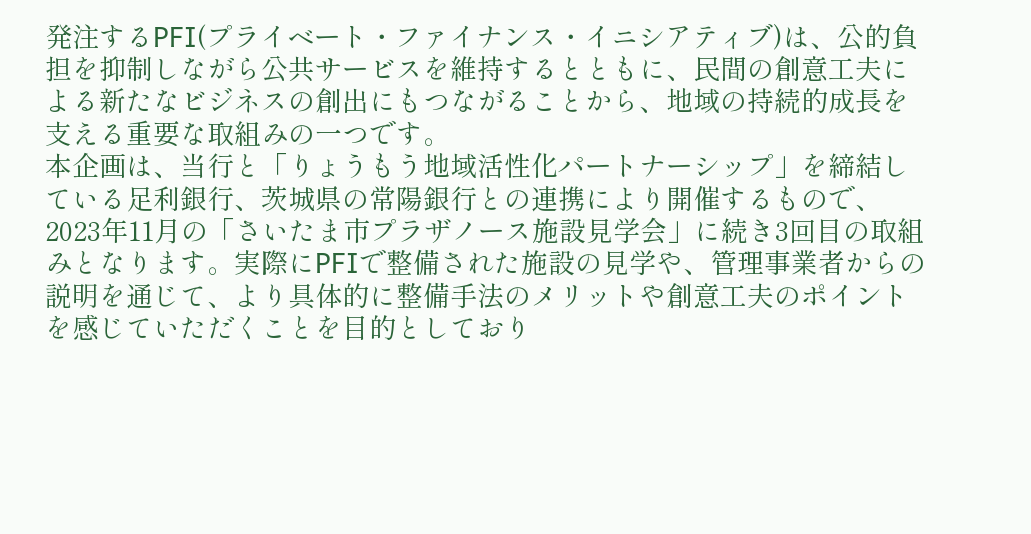発注するPFI(プライベート・ファイナンス・イニシアティブ)は、公的負担を抑制しながら公共サービスを維持するとともに、民間の創意工夫による新たなビジネスの創出にもつながることから、地域の持続的成長を支える重要な取組みの一つです。
本企画は、当行と「りょうもう地域活性化パートナーシップ」を締結している足利銀行、茨城県の常陽銀行との連携により開催するもので、2023年11月の「さいたま市プラザノース施設見学会」に続き3回目の取組みとなります。実際にPFIで整備された施設の見学や、管理事業者からの説明を通じて、より具体的に整備手法のメリットや創意工夫のポイントを感じていただくことを目的としており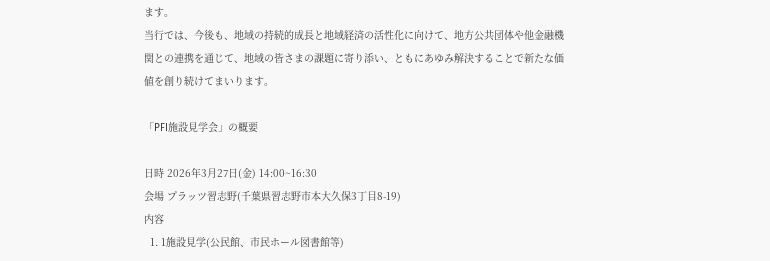ます。
当行では、今後も、地域の持続的成長と地域経済の活性化に向けて、地方公共団体や他金融機関との連携を通じて、地域の皆さまの課題に寄り添い、ともにあゆみ解決することで新たな価値を創り続けてまいります。

「PFI施設見学会」の概要

日時 2026年3月27日(金) 14:00~16:30
会場 プラッツ習志野(千葉県習志野市本大久保3丁目8-19)
内容
  1. 1施設見学(公民館、市民ホール図書館等)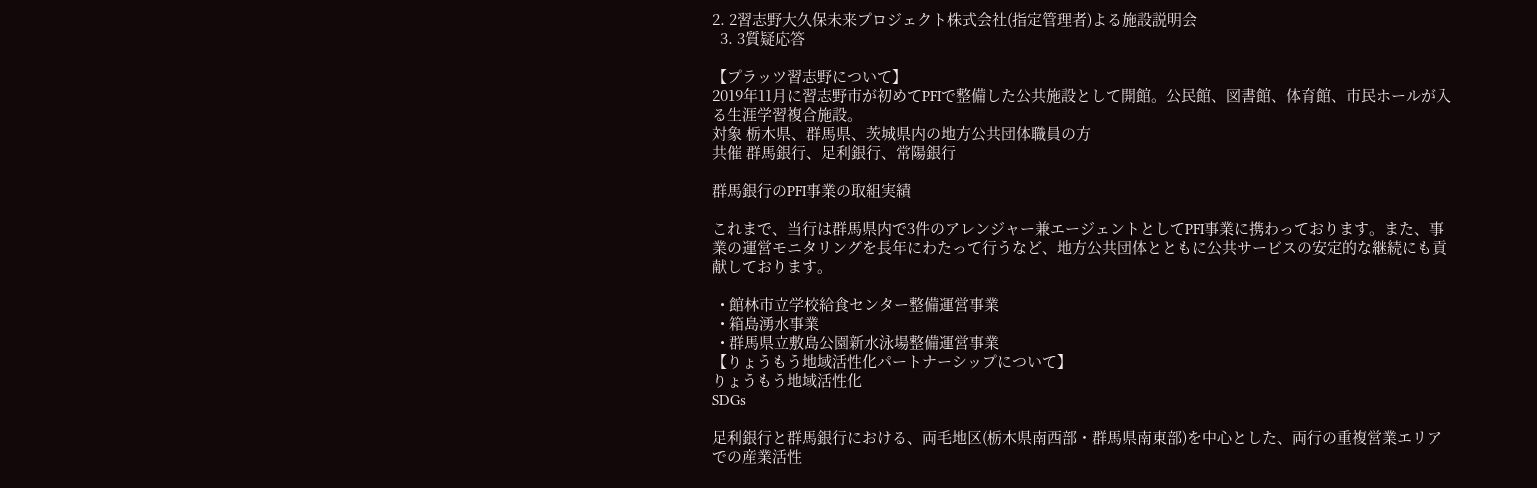2. 2習志野大久保未来プロジェクト株式会社(指定管理者)よる施設説明会
  3. 3質疑応答

【プラッツ習志野について】
2019年11月に習志野市が初めてPFIで整備した公共施設として開館。公民館、図書館、体育館、市民ホールが入る生涯学習複合施設。
対象 栃木県、群馬県、茨城県内の地方公共団体職員の方
共催 群馬銀行、足利銀行、常陽銀行

群馬銀行のPFI事業の取組実績

これまで、当行は群馬県内で3件のアレンジャー兼エージェントとしてPFI事業に携わっております。また、事業の運営モニタリングを長年にわたって行うなど、地方公共団体とともに公共サービスの安定的な継続にも貢献しております。

  • 館林市立学校給食センター整備運営事業
  • 箱島湧水事業
  • 群馬県立敷島公園新水泳場整備運営事業
【りょうもう地域活性化パートナーシップについて】
りょうもう地域活性化
SDGs

足利銀行と群馬銀行における、両毛地区(栃木県南西部・群馬県南東部)を中心とした、両行の重複営業エリアでの産業活性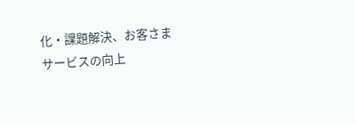化・課題解決、お客さまサービスの向上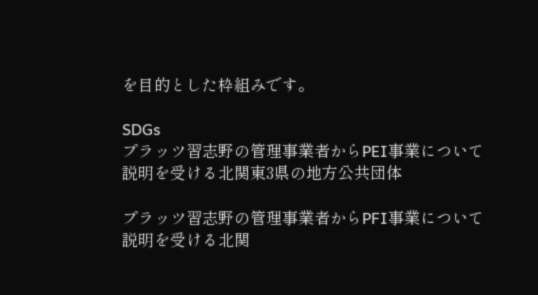を目的とした枠組みです。

SDGs
プラッツ習志野の管理事業者からPEI事業について説明を受ける北関東3県の地方公共団体

プラッツ習志野の管理事業者からPFI事業について説明を受ける北関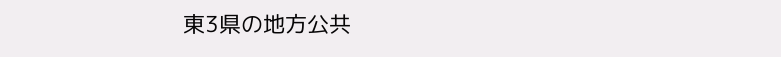東3県の地方公共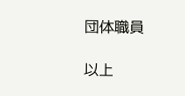団体職員

以上